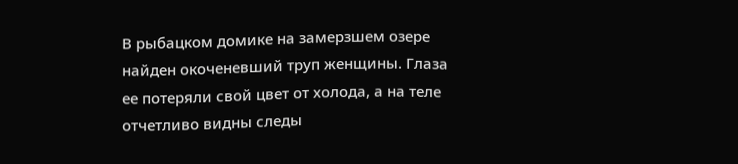В рыбацком домике на замерзшем озере найден окоченевший труп женщины. Глаза ее потеряли свой цвет от холода, а на теле отчетливо видны следы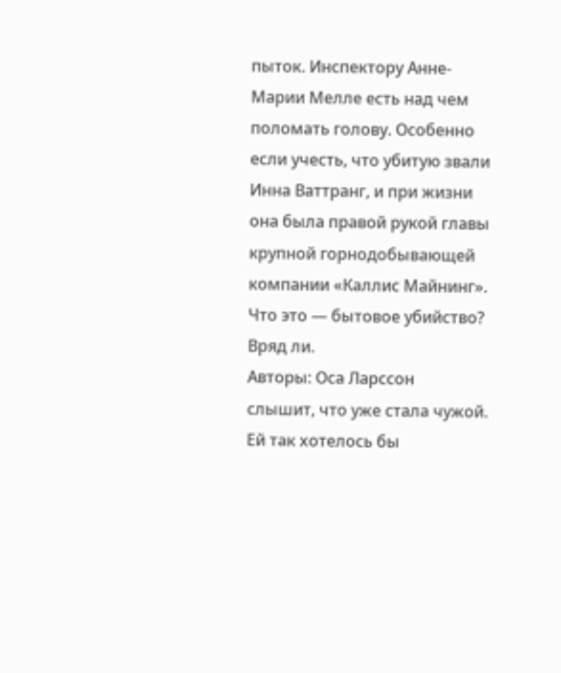пыток. Инспектору Анне-Марии Мелле есть над чем поломать голову. Особенно если учесть, что убитую звали Инна Ваттранг, и при жизни она была правой рукой главы крупной горнодобывающей компании «Каллис Майнинг». Что это — бытовое убийство? Вряд ли.
Авторы: Оса Ларссон
слышит, что уже стала чужой. Ей так хотелось бы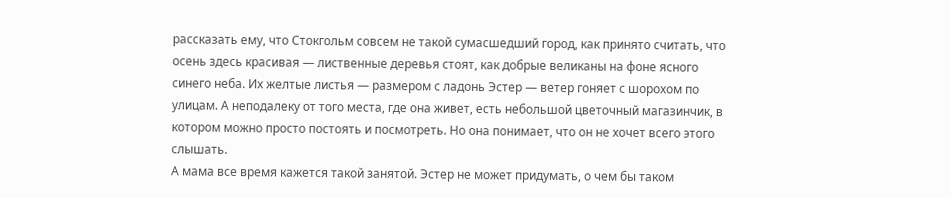рассказать ему, что Стокгольм совсем не такой сумасшедший город, как принято считать, что осень здесь красивая — лиственные деревья стоят, как добрые великаны на фоне ясного синего неба. Их желтые листья — размером с ладонь Эстер — ветер гоняет с шорохом по улицам. А неподалеку от того места, где она живет, есть небольшой цветочный магазинчик, в котором можно просто постоять и посмотреть. Но она понимает, что он не хочет всего этого слышать.
А мама все время кажется такой занятой. Эстер не может придумать, о чем бы таком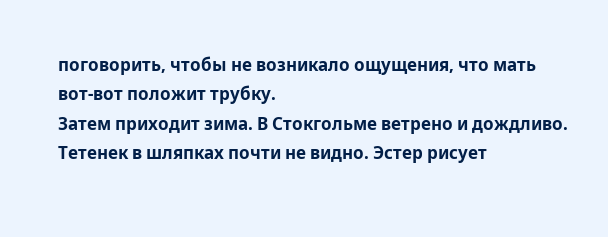поговорить, чтобы не возникало ощущения, что мать вот-вот положит трубку.
Затем приходит зима. В Стокгольме ветрено и дождливо. Тетенек в шляпках почти не видно. Эстер рисует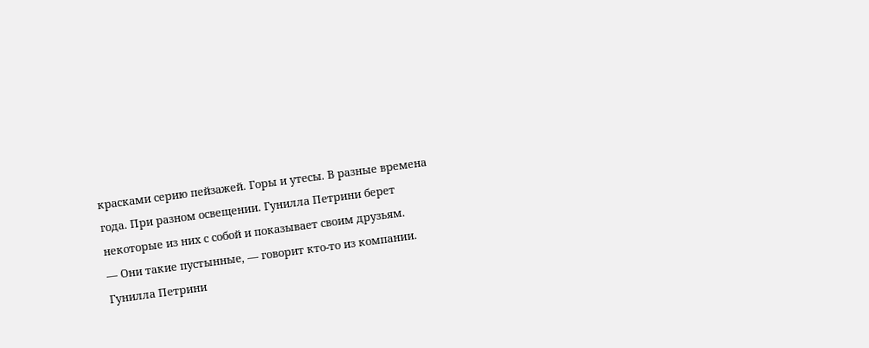красками серию пейзажей. Горы и утесы. В разные времена года. При разном освещении. Гунилла Петрини берет некоторые из них с собой и показывает своим друзьям.
— Они такие пустынные, — говорит кто-то из компании.
Гунилла Петрини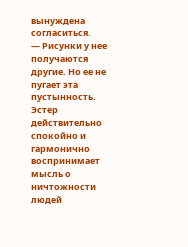вынуждена согласиться.
— Рисунки у нее получаются другие. Но ее не пугает эта пустынность. Эстер действительно спокойно и гармонично воспринимает мысль о ничтожности людей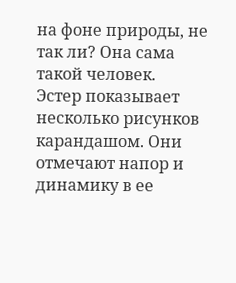на фоне природы, не так ли? Она сама такой человек.
Эстер показывает несколько рисунков карандашом. Они отмечают напор и динамику в ее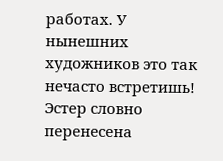работах. У нынешних художников это так нечасто встретишь! Эстер словно перенесена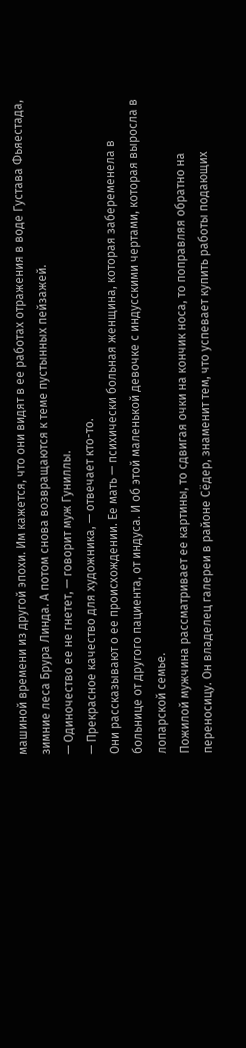машиной времени из другой эпохи. Им кажется, что они видят в ее работах отражения в воде Густава Фьяестада, зимние леса Брура Линда. А потом снова возвращаются к теме пустынных пейзажей.
— Одиночество ее не гнетет, — говорит муж Гуниллы.
— Прекрасное качество для художника, — отвечает кто-то.
Они рассказывают о ее происхождении. Ее мать — психически больная женщина, которая забеременела в больнице от другого пациента, от индуса. И об этой маленькой девочке с индусскими чертами, которая выросла в лопарской семье.
Пожилой мужчина рассматривает ее картины, то сдвигая очки на кончик носа, то поправляя обратно на переносицу. Он владелец галереи в районе Сёдер, знаменит тем, что успевает купить работы подающих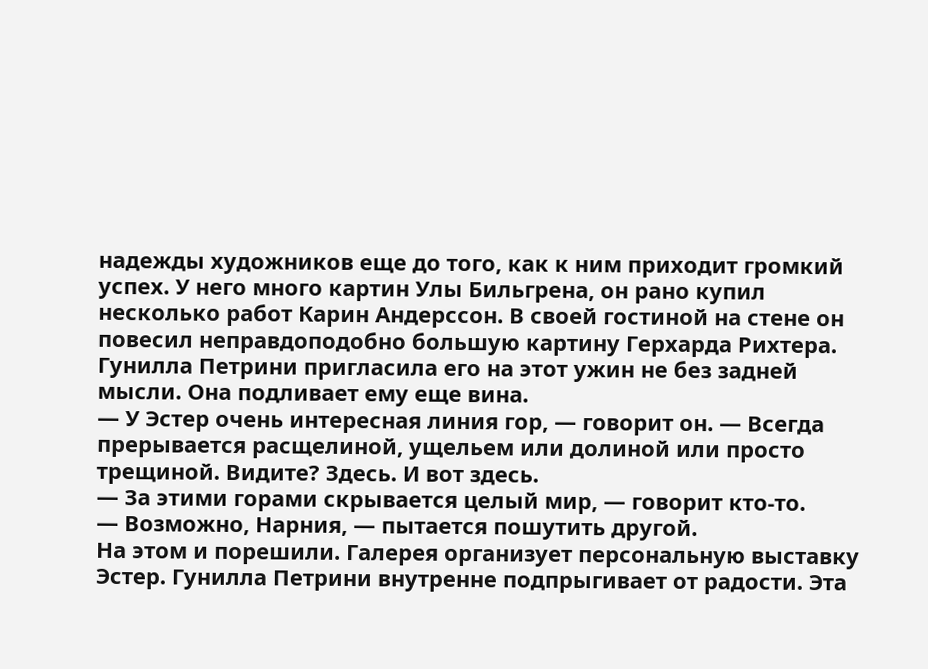надежды художников еще до того, как к ним приходит громкий успех. У него много картин Улы Бильгрена, он рано купил несколько работ Карин Андерссон. В своей гостиной на стене он повесил неправдоподобно большую картину Герхарда Рихтера. Гунилла Петрини пригласила его на этот ужин не без задней мысли. Она подливает ему еще вина.
— У Эстер очень интересная линия гор, — говорит он. — Всегда прерывается расщелиной, ущельем или долиной или просто трещиной. Видите? Здесь. И вот здесь.
— За этими горами скрывается целый мир, — говорит кто-то.
— Возможно, Нарния, — пытается пошутить другой.
На этом и порешили. Галерея организует персональную выставку Эстер. Гунилла Петрини внутренне подпрыгивает от радости. Эта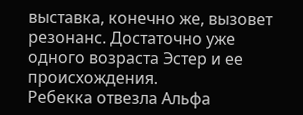выставка, конечно же, вызовет резонанс. Достаточно уже одного возраста Эстер и ее происхождения.
Ребекка отвезла Альфа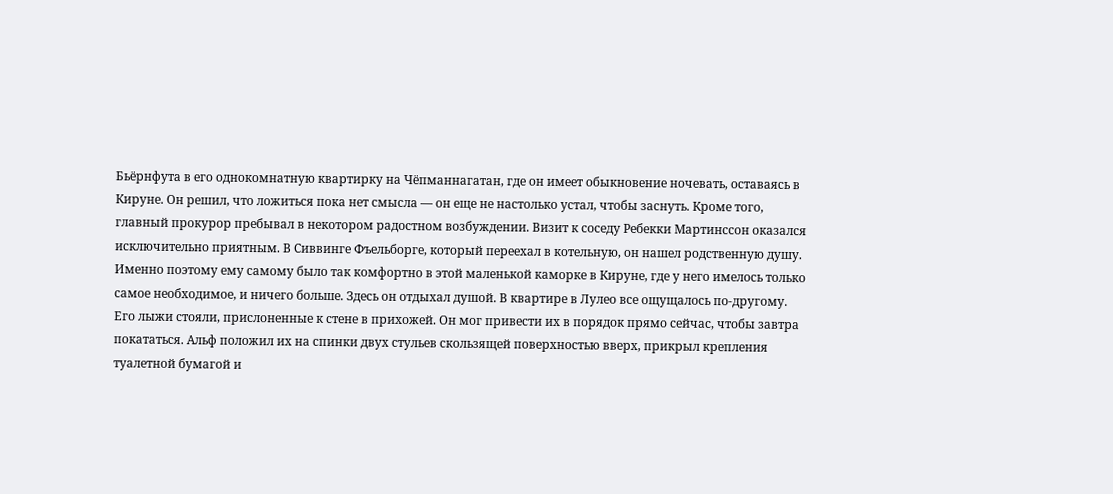Бьёрнфута в его однокомнатную квартирку на Чёпманнагатан, где он имеет обыкновение ночевать, оставаясь в Кируне. Он решил, что ложиться пока нет смысла — он еще не настолько устал, чтобы заснуть. Кроме того, главный прокурор пребывал в некотором радостном возбуждении. Визит к соседу Ребекки Мартинссон оказался исключительно приятным. В Сиввинге Фъельборге, который переехал в котельную, он нашел родственную душу.
Именно поэтому ему самому было так комфортно в этой маленькой каморке в Кируне, где у него имелось только самое необходимое, и ничего больше. Здесь он отдыхал душой. В квартире в Лулео все ощущалось по-другому.
Его лыжи стояли, прислоненные к стене в прихожей. Он мог привести их в порядок прямо сейчас, чтобы завтра покататься. Альф положил их на спинки двух стульев скользящей поверхностью вверх, прикрыл крепления туалетной бумагой и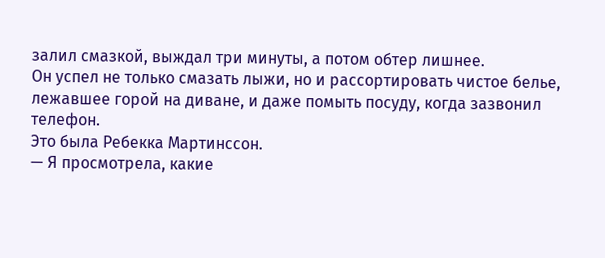залил смазкой, выждал три минуты, а потом обтер лишнее.
Он успел не только смазать лыжи, но и рассортировать чистое белье, лежавшее горой на диване, и даже помыть посуду, когда зазвонил телефон.
Это была Ребекка Мартинссон.
— Я просмотрела, какие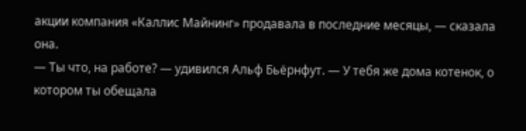акции компания «Каллис Майнинг» продавала в последние месяцы, — сказала она.
— Ты что, на работе? — удивился Альф Бьёрнфут. — У тебя же дома котенок, о котором ты обещала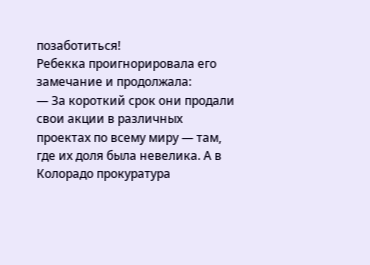позаботиться!
Ребекка проигнорировала его замечание и продолжала:
— За короткий срок они продали свои акции в различных проектах по всему миру — там, где их доля была невелика. А в Колорадо прокуратура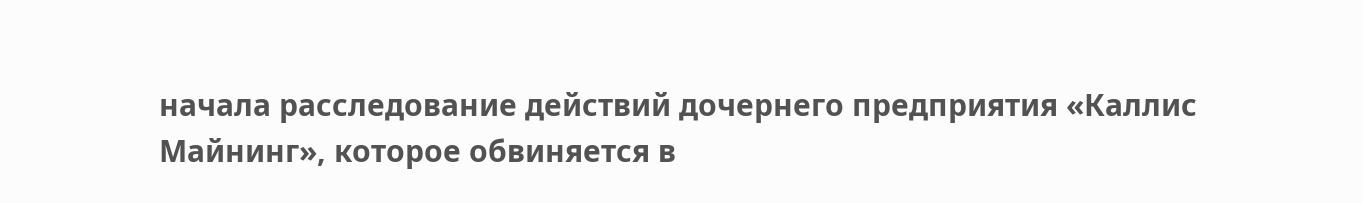начала расследование действий дочернего предприятия «Каллис Майнинг», которое обвиняется в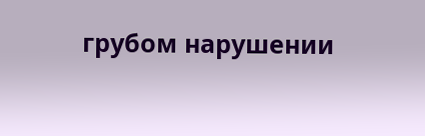грубом нарушении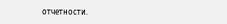отчетности.